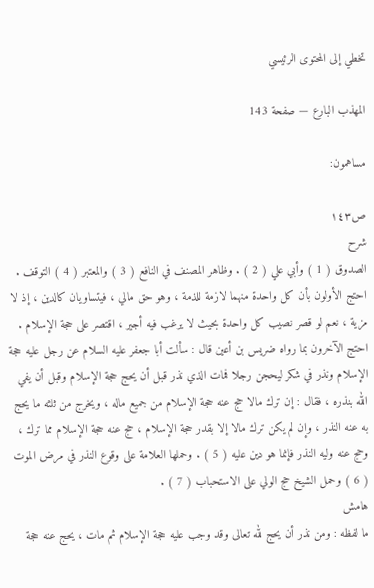تخطي إلى المحتوى الرئيسي

المهذب البارع — صفحة 143

مساهمون:

ص١٤٣
شرح
الصدوق ( 1 ) وأبي علي ( 2 ) . وظاهر المصنف في النافع ( 3 ) والمعتبر ( 4 ) التوقف . احتج الأولون بأن كل واحدة منهما لازمة للذمة ، وهو حق مالي ، فيتساويان كالدين ، إذ لا مزية ، نعم لو قصر نصيب كل واحدة بحيث لا يرغب فيه أجير ، اقتصر على حجة الإسلام . احتج الآخرون بما رواه ضريس بن أعين قال : سألت أبا جعفر عليه السلام عن رجل عليه حجة الإسلام ونذر في شكر ليحجن رجلا فمات الذي نذر قبل أن يحج حجة الإسلام وقبل أن يفي الله بنذره ، فقال : إن ترك مالا حج عنه حجة الإسلام من جميع ماله ، ويخرج من ثلثه ما يحج به عنه النذر ، وإن لم يكن ترك مالا إلا بقدر حجة الإسلام ، حج عنه حجة الإسلام مما ترك ، وحج عنه وليه النذر فإنما هو دين عليه ( 5 ) . وحملها العلامة على وقوع النذر في مرض الموت ( 6 ) وحمل الشيخ حج الولي على الاستحباب ( 7 ) .
هامش
ما لفظه : ومن نذر أن يحج لله تعالى وقد وجب عليه حجة الإسلام ثم مات ، يحج عنه حجة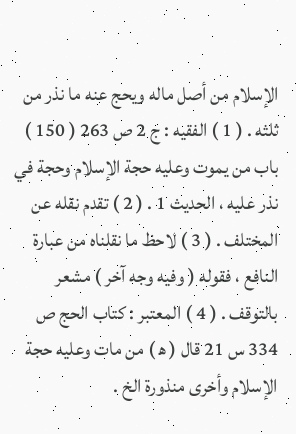الإسلام من أصل ماله ويحج عنه ما نذر من ثلثه . ( 1 ) الفقيه : ج 2 ص 263 ( 150 ) باب من يموت وعليه حجة الإسلام وحجة في نذر عليه ، الحديث 1 . ( 2 ) تقدم نقله عن المختلف . ( 3 ) لاحظ ما نقلناه من عبارة النافع ، فقوله ( وفيه وجه آخر ) مشعر بالتوقف . ( 4 ) المعتبر : كتاب الحج ص 334 س 21 قال ( ه‍ ) من مات وعليه حجة الإسلام وأخرى منذورة الخ .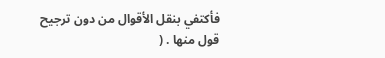فأكتفي بنقل الأقوال من دون ترجيح قول منها . (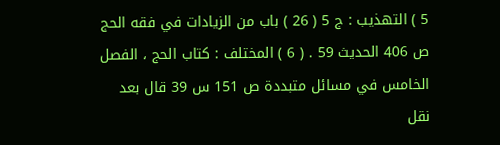5 ) التهذيب : ج 5 ( 26 ) باب من الزيادات في فقه الحج ص 406 الحديث 59 . ( 6 ) المختلف : كتاب الحج ، الفصل الخامس في مسائل متبددة ص 151 س 39 قال بعد نقل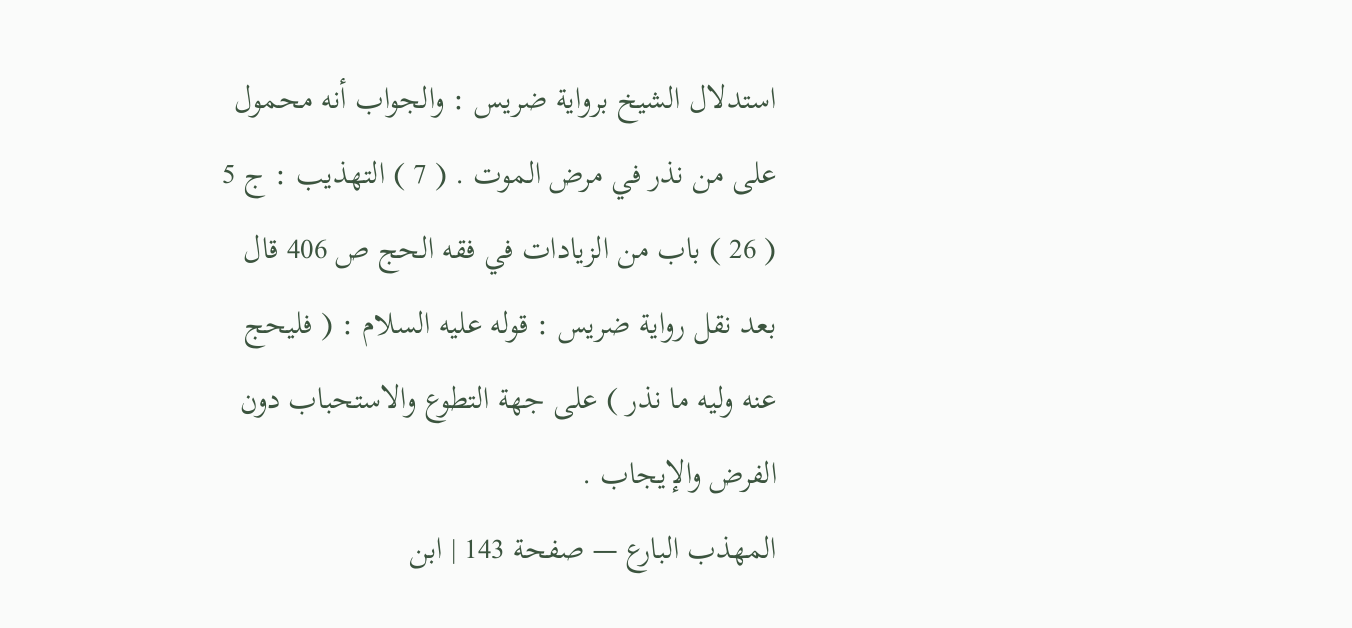استدلال الشيخ برواية ضريس : والجواب أنه محمول على من نذر في مرض الموت . ( 7 ) التهذيب : ج 5 ( 26 ) باب من الزيادات في فقه الحج ص 406 قال بعد نقل رواية ضريس : قوله عليه السلام : ( فليحج عنه وليه ما نذر ) على جهة التطوع والاستحباب دون الفرض والإيجاب .
المهذب البارع — صفحة 143 | ابن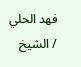فهد الحلي / الشيخ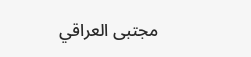مجتبى العراقي